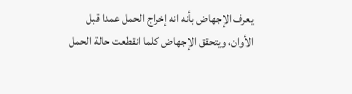يعرف الإجهاض بأنه انه إخراج الحمل عمدا قبل الأوان، ويتحقق الإجهاض كلما انقطعت حالة الحمل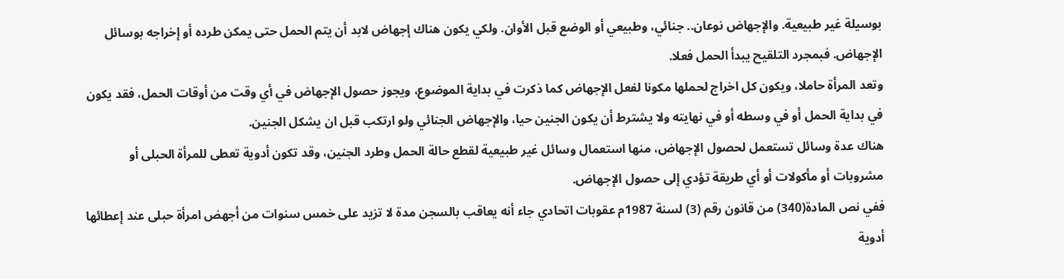بوسيلة غير طبيعية. والإجهاض نوعان.. جنائي، وطبيعي أو الوضع قبل الأوان. ولكي يكون هناك إجهاض لابد أن يتم الحمل حتى يمكن طرده أو إخراجه بوسائل الإجهاض. فبمجرد التلقيح يبدأ الحمل فعلا.
وتعد المرأة حاملا، ويكون كل اخراج لحملها مكونا لفعل الإجهاض كما ذكرت في بداية الموضوع، ويجوز حصول الإجهاض في أي وقت من أوقات الحمل، فقد يكون في بداية الحمل أو في وسطه أو في نهايته ولا يشترط أن يكون الجنين حيا، والإجهاض الجنائي ولو ارتكب قبل ان يشكل الجنين.
هناك عدة وسائل تستعمل لحصول الإجهاض، منها استعمال وسائل غير طبيعية لقطع حالة الحمل وطرد الجنين، وقد تكون أدوية تعطى للمرأة الحبلى أو مشروبات أو مأكولات أو أي طريقة تؤدي إلى حصول الإجهاض.
ففي نص المادة(340) من قانون رقم (3) لسنة 1987م عقوبات اتحادي جاء أنه يعاقب بالسجن مدة لا تزيد على خمس سنوات من أجهض امرأة حبلى عند إعطائها أدوية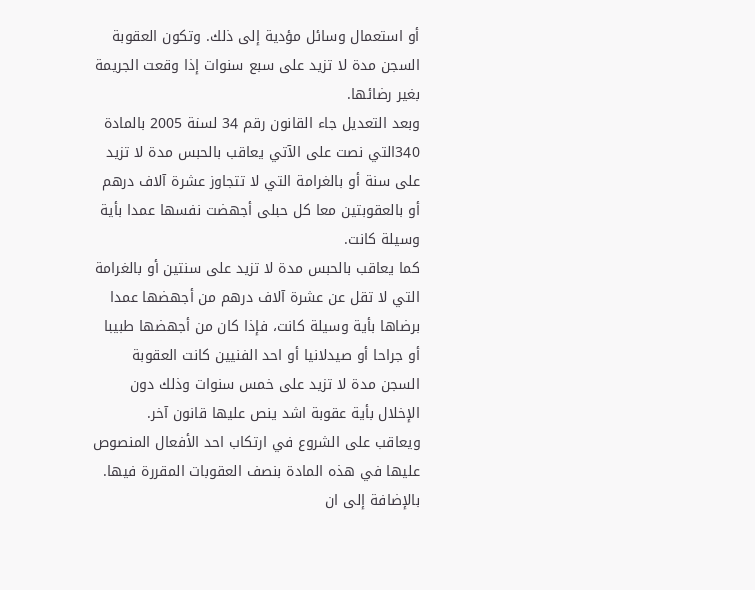أو استعمال وسائل مؤدية إلى ذلك. وتكون العقوبة السجن مدة لا تزيد على سبع سنوات إذا وقعت الجريمة بغير رضائها.
وبعد التعديل جاء القانون رقم 34 لسنة 2005 بالمادة 340التي نصت على الآتي يعاقب بالحبس مدة لا تزيد على سنة أو بالغرامة التي لا تتجاوز عشرة آلاف درهم أو بالعقوبتين معا كل حبلى أجهضت نفسها عمدا بأية وسيلة كانت.
كما يعاقب بالحبس مدة لا تزيد على سنتين أو بالغرامة التي لا تقل عن عشرة آلاف درهم من أجهضها عمدا برضاها بأية وسيلة كانت، فإذا كان من أجهضها طبيبا أو جراحا أو صيدلانيا أو احد الفنيين كانت العقوبة السجن مدة لا تزيد على خمس سنوات وذلك دون الإخلال بأية عقوبة اشد ينص عليها قانون آخر.
ويعاقب على الشروع في ارتكاب احد الأفعال المنصوص عليها في هذه المادة بنصف العقوبات المقررة فيها. بالإضافة إلى ان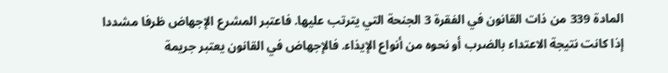المادة 339 من ذات القانون في الفقرة 3 الجنحة التي يترتب عليها. فاعتبر المشرع الإجهاض ظرفا مشددا إذا كانت نتيجة الاعتداء بالضرب أو نحوه من أنواع الإيذاء. فالإجهاض في القانون يعتبر جريمة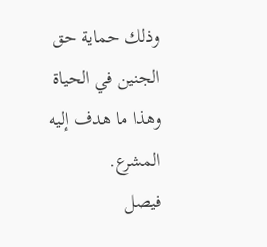وذلك حماية حق الجنين في الحياة وهذا ما هدف إليه المشرع.
فيصل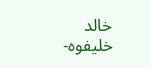خالد خليفوه-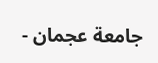جامعة عجمان -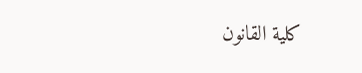كلية القانون